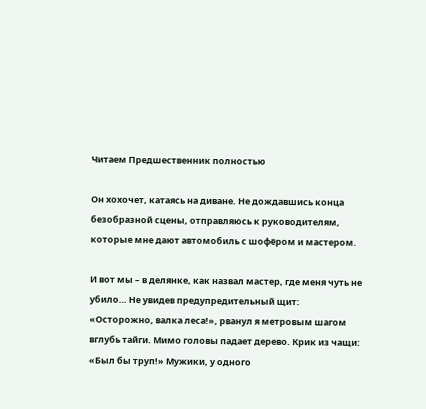Читаем Предшественник полностью

Он хохочет, катаясь на диване. Не дождавшись конца безобразной сцены, отправляюсь к руководителям, которые мне дают автомобиль с шофёром и мастером.

И вот мы – в делянке, как назвал мастер, где меня чуть не убило… Не увидев предупредительный щит: «Осторожно, валка леса!», рванул я метровым шагом вглубь тайги. Мимо головы падает дерево. Крик из чащи: «Был бы труп!» Мужики, у одного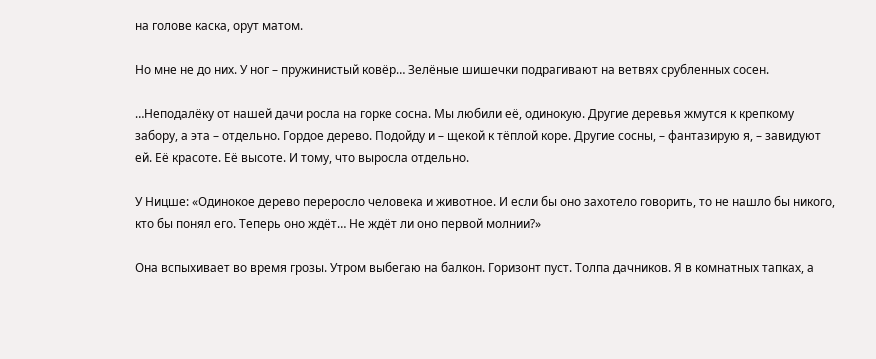на голове каска, орут матом.

Но мне не до них. У ног – пружинистый ковёр… Зелёные шишечки подрагивают на ветвях срубленных сосен.

…Неподалёку от нашей дачи росла на горке сосна. Мы любили её, одинокую. Другие деревья жмутся к крепкому забору, а эта – отдельно. Гордое дерево. Подойду и – щекой к тёплой коре. Другие сосны, – фантазирую я, – завидуют ей. Её красоте. Её высоте. И тому, что выросла отдельно.

У Ницше: «Одинокое дерево переросло человека и животное. И если бы оно захотело говорить, то не нашло бы никого, кто бы понял его. Теперь оно ждёт… Не ждёт ли оно первой молнии?»

Она вспыхивает во время грозы. Утром выбегаю на балкон. Горизонт пуст. Толпа дачников. Я в комнатных тапках, а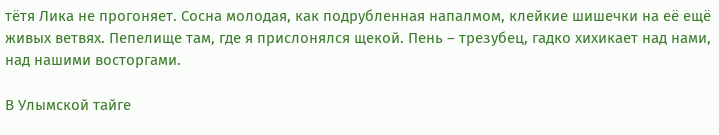тётя Лика не прогоняет. Сосна молодая, как подрубленная напалмом, клейкие шишечки на её ещё живых ветвях. Пепелище там, где я прислонялся щекой. Пень – трезубец, гадко хихикает над нами, над нашими восторгами.

В Улымской тайге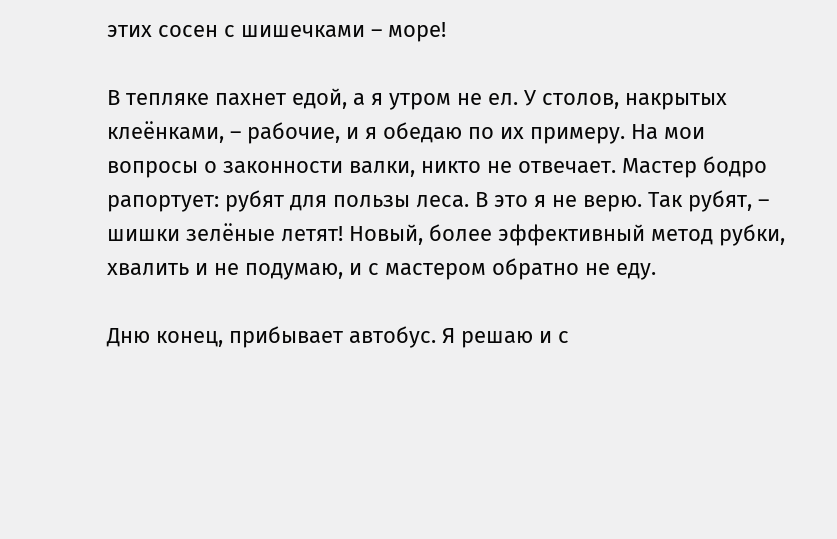этих сосен с шишечками – море!

В тепляке пахнет едой, а я утром не ел. У столов, накрытых клеёнками, – рабочие, и я обедаю по их примеру. На мои вопросы о законности валки, никто не отвечает. Мастер бодро рапортует: рубят для пользы леса. В это я не верю. Так рубят, – шишки зелёные летят! Новый, более эффективный метод рубки, хвалить и не подумаю, и с мастером обратно не еду.

Дню конец, прибывает автобус. Я решаю и с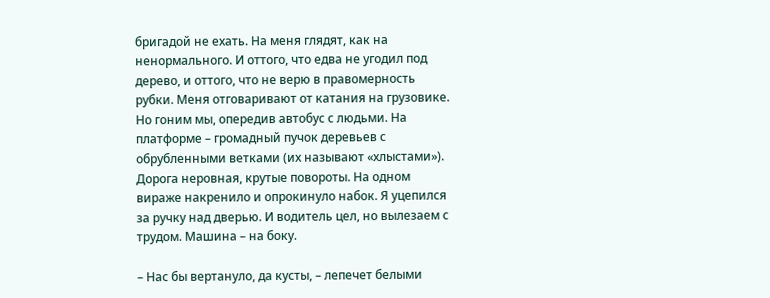бригадой не ехать. На меня глядят, как на ненормального. И оттого, что едва не угодил под дерево, и оттого, что не верю в правомерность рубки. Меня отговаривают от катания на грузовике. Но гоним мы, опередив автобус с людьми. На платформе – громадный пучок деревьев с обрубленными ветками (их называют «хлыстами»). Дорога неровная, крутые повороты. На одном вираже накренило и опрокинуло набок. Я уцепился за ручку над дверью. И водитель цел, но вылезаем с трудом. Машина – на боку.

– Нас бы вертануло, да кусты, – лепечет белыми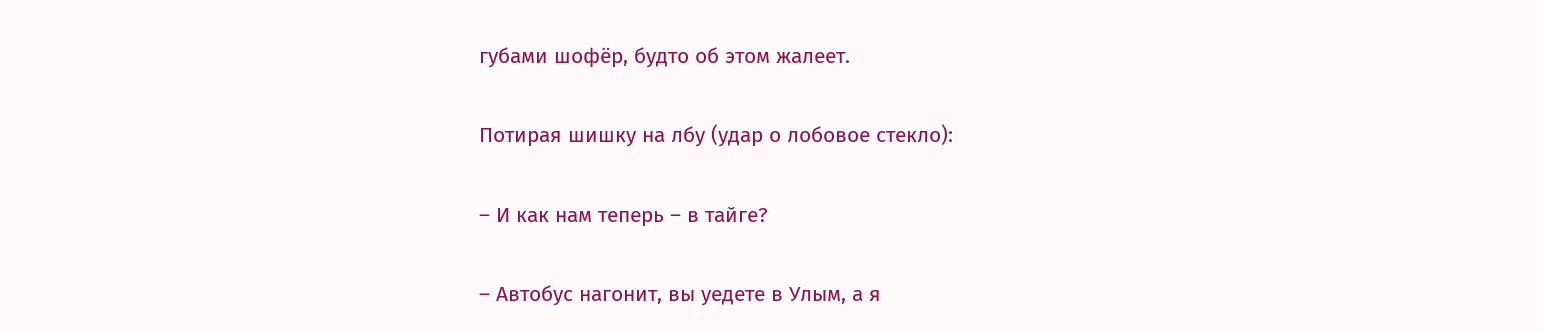губами шофёр, будто об этом жалеет.

Потирая шишку на лбу (удар о лобовое стекло):

– И как нам теперь – в тайге?

– Автобус нагонит, вы уедете в Улым, а я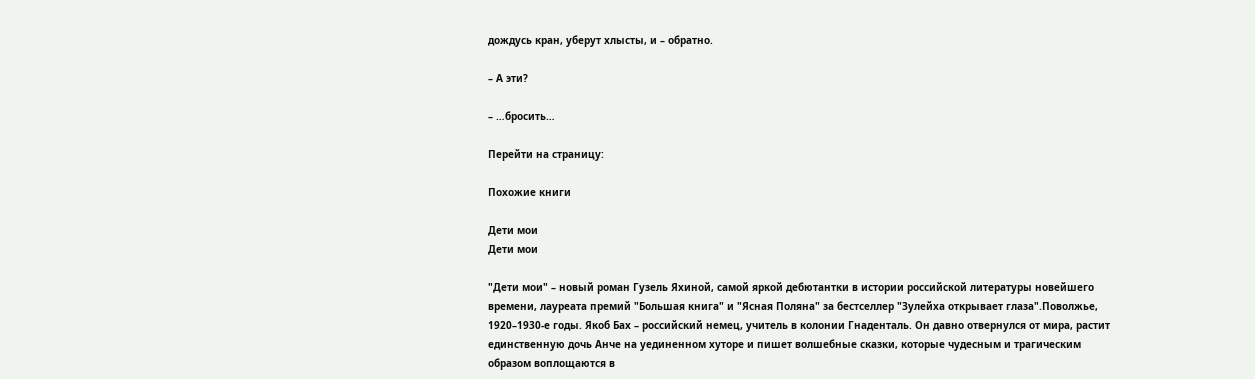дождусь кран, уберут хлысты, и – обратно.

– А эти?

– …бросить…

Перейти на страницу:

Похожие книги

Дети мои
Дети мои

"Дети мои" – новый роман Гузель Яхиной, самой яркой дебютантки в истории российской литературы новейшего времени, лауреата премий "Большая книга" и "Ясная Поляна" за бестселлер "Зулейха открывает глаза".Поволжье, 1920–1930-е годы. Якоб Бах – российский немец, учитель в колонии Гнаденталь. Он давно отвернулся от мира, растит единственную дочь Анче на уединенном хуторе и пишет волшебные сказки, которые чудесным и трагическим образом воплощаются в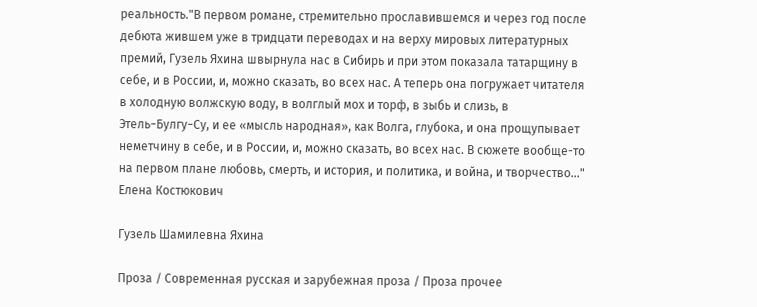реальность."В первом романе, стремительно прославившемся и через год после дебюта жившем уже в тридцати переводах и на верху мировых литературных премий, Гузель Яхина швырнула нас в Сибирь и при этом показала татарщину в себе, и в России, и, можно сказать, во всех нас. А теперь она погружает читателя в холодную волжскую воду, в волглый мох и торф, в зыбь и слизь, в Этель−Булгу−Су, и ее «мысль народная», как Волга, глубока, и она прощупывает неметчину в себе, и в России, и, можно сказать, во всех нас. В сюжете вообще-то на первом плане любовь, смерть, и история, и политика, и война, и творчество…" Елена Костюкович

Гузель Шамилевна Яхина

Проза / Современная русская и зарубежная проза / Проза прочее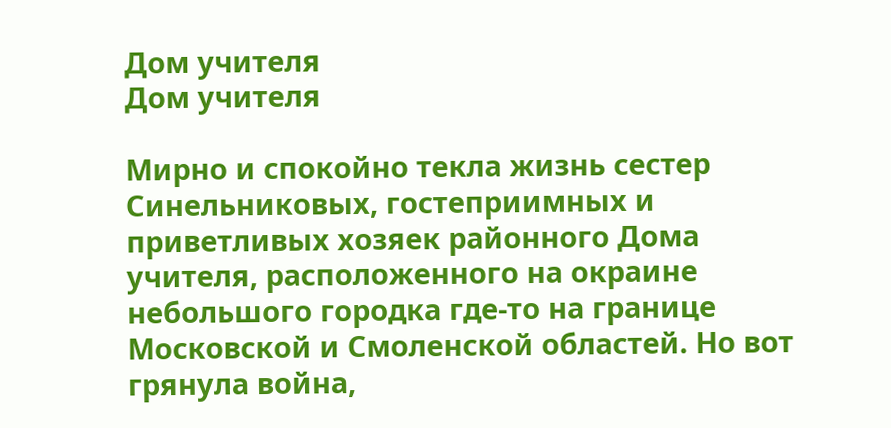Дом учителя
Дом учителя

Мирно и спокойно текла жизнь сестер Синельниковых, гостеприимных и приветливых хозяек районного Дома учителя, расположенного на окраине небольшого городка где-то на границе Московской и Смоленской областей. Но вот грянула война,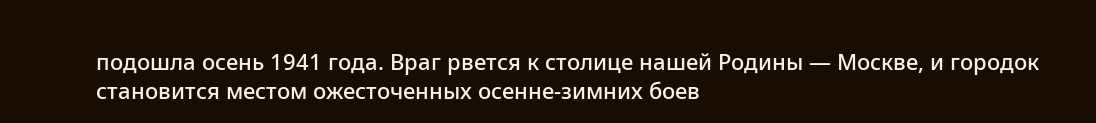подошла осень 1941 года. Враг рвется к столице нашей Родины — Москве, и городок становится местом ожесточенных осенне-зимних боев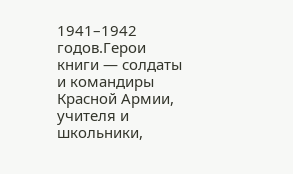1941–1942 годов.Герои книги — солдаты и командиры Красной Армии, учителя и школьники,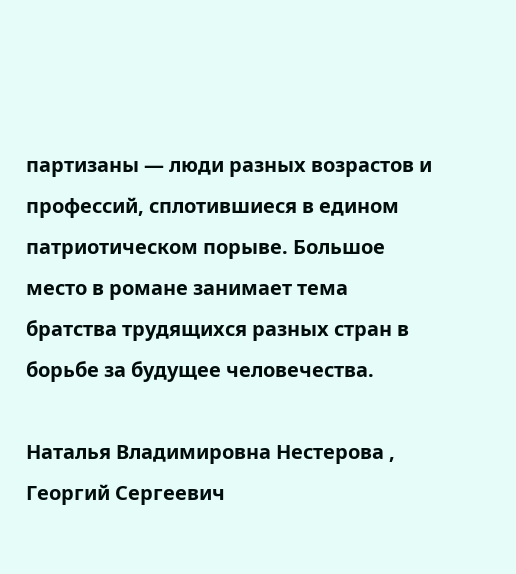партизаны — люди разных возрастов и профессий, сплотившиеся в едином патриотическом порыве. Большое место в романе занимает тема братства трудящихся разных стран в борьбе за будущее человечества.

Наталья Владимировна Нестерова , Георгий Сергеевич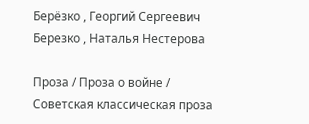Берёзко , Георгий Сергеевич Березко , Наталья Нестерова

Проза / Проза о войне / Советская классическая проза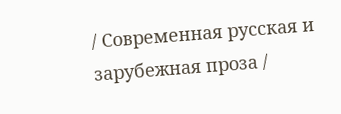/ Современная русская и зарубежная проза /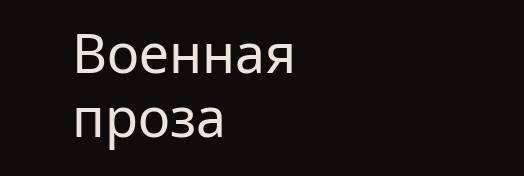Военная проза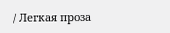/ Легкая проза